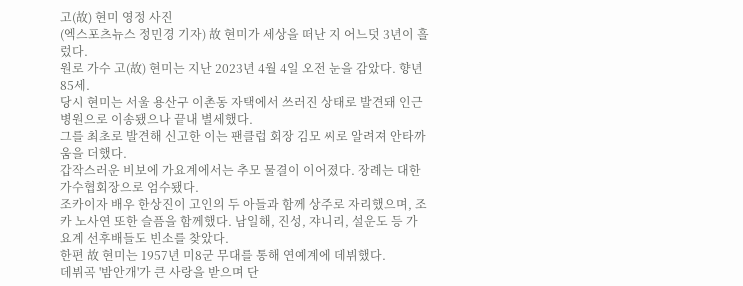고(故) 현미 영정 사진
(엑스포츠뉴스 정민경 기자) 故 현미가 세상을 떠난 지 어느덧 3년이 흘렀다.
원로 가수 고(故) 현미는 지난 2023년 4월 4일 오전 눈을 감았다. 향년 85세.
당시 현미는 서울 용산구 이촌동 자택에서 쓰러진 상태로 발견돼 인근 병원으로 이송됐으나 끝내 별세했다.
그를 최초로 발견해 신고한 이는 팬클럽 회장 김모 씨로 알려져 안타까움을 더했다.
갑작스러운 비보에 가요계에서는 추모 물결이 이어졌다. 장례는 대한가수협회장으로 엄수됐다.
조카이자 배우 한상진이 고인의 두 아들과 함께 상주로 자리했으며, 조카 노사연 또한 슬픔을 함께했다. 남일해, 진성, 쟈니리, 설운도 등 가요계 선후배들도 빈소를 찾았다.
한편 故 현미는 1957년 미8군 무대를 통해 연예계에 데뷔했다.
데뷔곡 '밤안개'가 큰 사랑을 받으며 단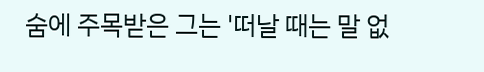숨에 주목받은 그는 '떠날 때는 말 없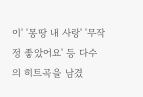이' '몽땅 내 사랑' '무작정 좋았어요' 등 다수의 히트곡을 남겼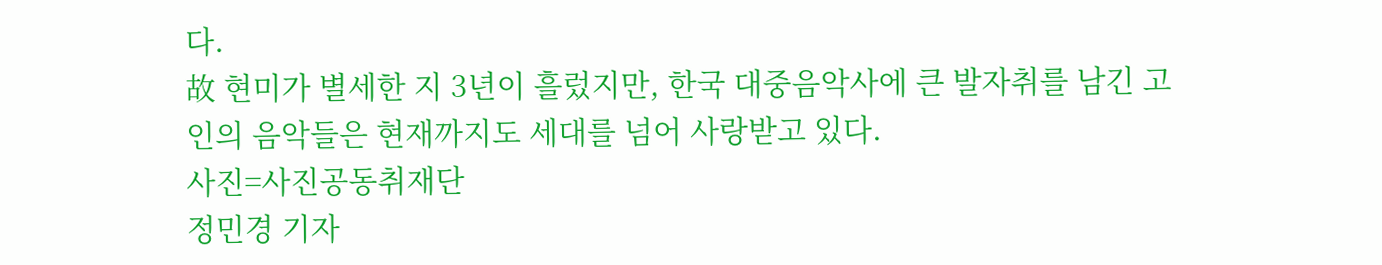다.
故 현미가 별세한 지 3년이 흘렀지만, 한국 대중음악사에 큰 발자취를 남긴 고인의 음악들은 현재까지도 세대를 넘어 사랑받고 있다.
사진=사진공동취재단
정민경 기자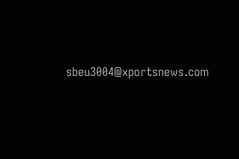sbeu3004@xportsnews.com